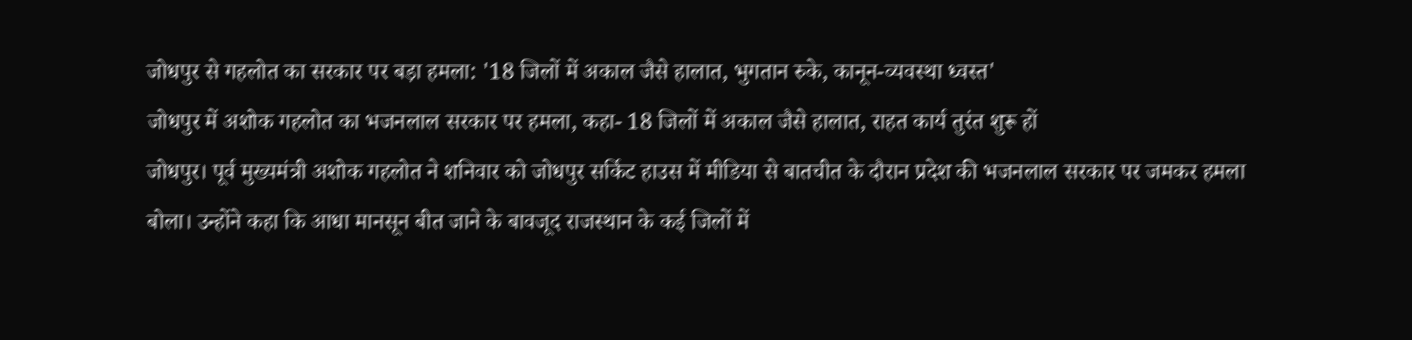जोधपुर से गहलोत का सरकार पर बड़ा हमला: '18 जिलों में अकाल जैसे हालात, भुगतान रुके, कानून-व्यवस्था ध्वस्त'
जोधपुर में अशोक गहलोत का भजनलाल सरकार पर हमला, कहा- 18 जिलों में अकाल जैसे हालात, राहत कार्य तुरंत शुरू हों
जोधपुर। पूर्व मुख्यमंत्री अशोक गहलोत ने शनिवार को जोधपुर सर्किट हाउस में मीडिया से बातचीत के दौरान प्रदेश की भजनलाल सरकार पर जमकर हमला बोला। उन्होंने कहा कि आधा मानसून बीत जाने के बावजूद राजस्थान के कई जिलों में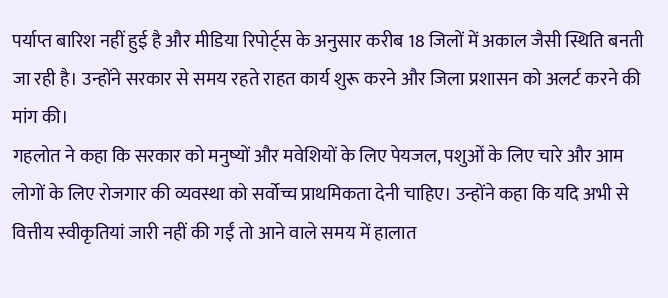पर्याप्त बारिश नहीं हुई है और मीडिया रिपोर्ट्स के अनुसार करीब 18 जिलों में अकाल जैसी स्थिति बनती जा रही है। उन्होंने सरकार से समय रहते राहत कार्य शुरू करने और जिला प्रशासन को अलर्ट करने की मांग की।
गहलोत ने कहा कि सरकार को मनुष्यों और मवेशियों के लिए पेयजल, पशुओं के लिए चारे और आम लोगों के लिए रोजगार की व्यवस्था को सर्वोच्च प्राथमिकता देनी चाहिए। उन्होंने कहा कि यदि अभी से वित्तीय स्वीकृतियां जारी नहीं की गईं तो आने वाले समय में हालात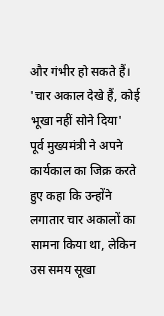और गंभीर हो सकते हैं।
'चार अकाल देखे हैं, कोई भूखा नहीं सोने दिया'
पूर्व मुख्यमंत्री ने अपने कार्यकाल का जिक्र करते हुए कहा कि उन्होंने लगातार चार अकालों का सामना किया था, लेकिन उस समय सूखा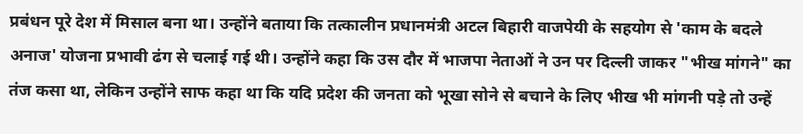प्रबंधन पूरे देश में मिसाल बना था। उन्होंने बताया कि तत्कालीन प्रधानमंत्री अटल बिहारी वाजपेयी के सहयोग से 'काम के बदले अनाज' योजना प्रभावी ढंग से चलाई गई थी। उन्होंने कहा कि उस दौर में भाजपा नेताओं ने उन पर दिल्ली जाकर "भीख मांगने" का तंज कसा था, लेकिन उन्होंने साफ कहा था कि यदि प्रदेश की जनता को भूखा सोने से बचाने के लिए भीख भी मांगनी पड़े तो उन्हें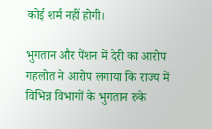कोई शर्म नहीं होगी।

भुगतान और पेंशन में देरी का आरोप
गहलोत ने आरोप लगाया कि राज्य में विभिन्न विभागों के भुगतान रुके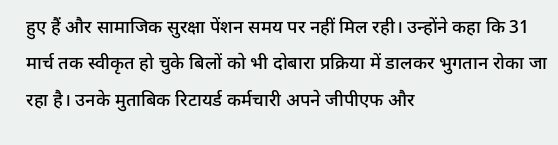हुए हैं और सामाजिक सुरक्षा पेंशन समय पर नहीं मिल रही। उन्होंने कहा कि 31 मार्च तक स्वीकृत हो चुके बिलों को भी दोबारा प्रक्रिया में डालकर भुगतान रोका जा रहा है। उनके मुताबिक रिटायर्ड कर्मचारी अपने जीपीएफ और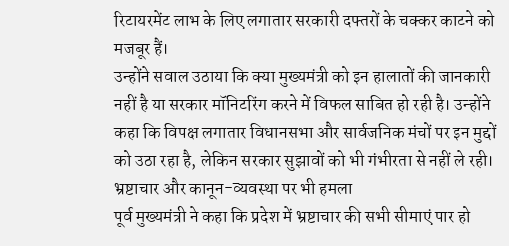रिटायरमेंट लाभ के लिए लगातार सरकारी दफ्तरों के चक्कर काटने को मजबूर हैं।
उन्होंने सवाल उठाया कि क्या मुख्यमंत्री को इन हालातों की जानकारी नहीं है या सरकार मॉनिटरिंग करने में विफल साबित हो रही है। उन्होंने कहा कि विपक्ष लगातार विधानसभा और सार्वजनिक मंचों पर इन मुद्दों को उठा रहा है, लेकिन सरकार सुझावों को भी गंभीरता से नहीं ले रही।
भ्रष्टाचार और कानून-व्यवस्था पर भी हमला
पूर्व मुख्यमंत्री ने कहा कि प्रदेश में भ्रष्टाचार की सभी सीमाएं पार हो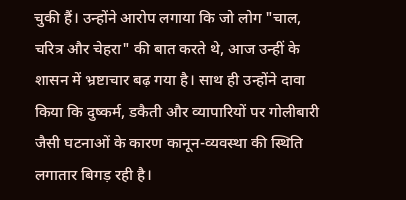चुकी हैं। उन्होंने आरोप लगाया कि जो लोग "चाल, चरित्र और चेहरा" की बात करते थे, आज उन्हीं के शासन में भ्रष्टाचार बढ़ गया है। साथ ही उन्होंने दावा किया कि दुष्कर्म, डकैती और व्यापारियों पर गोलीबारी जैसी घटनाओं के कारण कानून-व्यवस्था की स्थिति लगातार बिगड़ रही है।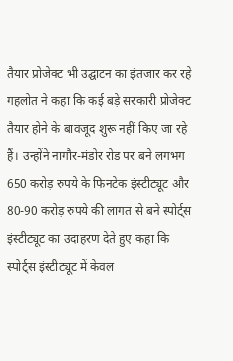तैयार प्रोजेक्ट भी उद्घाटन का इंतजार कर रहे
गहलोत ने कहा कि कई बड़े सरकारी प्रोजेक्ट तैयार होने के बावजूद शुरू नहीं किए जा रहे हैं। उन्होंने नागौर-मंडोर रोड पर बने लगभग 650 करोड़ रुपये के फिनटेक इंस्टीट्यूट और 80-90 करोड़ रुपये की लागत से बने स्पोर्ट्स इंस्टीट्यूट का उदाहरण देते हुए कहा कि स्पोर्ट्स इंस्टीट्यूट में केवल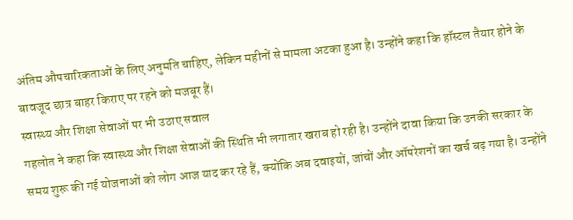अंतिम औपचारिकताओं के लिए अनुमति चाहिए, लेकिन महीनों से मामला अटका हुआ है। उन्होंने कहा कि हॉस्टल तैयार होने के बावजूद छात्र बाहर किराए पर रहने को मजबूर हैं।
स्वास्थ्य और शिक्षा सेवाओं पर भी उठाए सवाल
गहलोत ने कहा कि स्वास्थ्य और शिक्षा सेवाओं की स्थिति भी लगातार खराब हो रही है। उन्होंने दावा किया कि उनकी सरकार के समय शुरू की गई योजनाओं को लोग आज याद कर रहे हैं, क्योंकि अब दवाइयों, जांचों और ऑपरेशनों का खर्च बढ़ गया है। उन्होंने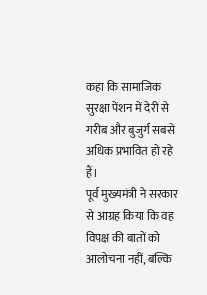कहा कि सामाजिक सुरक्षा पेंशन में देरी से गरीब और बुजुर्ग सबसे अधिक प्रभावित हो रहे हैं।
पूर्व मुख्यमंत्री ने सरकार से आग्रह किया कि वह विपक्ष की बातों को आलोचना नहीं, बल्कि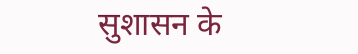सुशासन के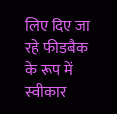लिए दिए जा रहे फीडबैक के रूप में स्वीकार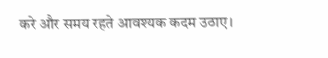करे और समय रहते आवश्यक कदम उठाए।